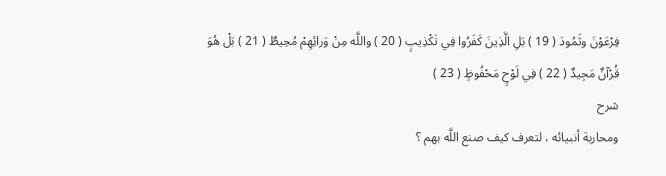فِرْعَوْنَ وثَمُودَ ( 19 ) بَلِ الَّذِينَ كَفَرُوا فِي تَكْذِيبٍ ( 20 ) واللَّه مِنْ وَرائِهِمْ مُحِيطٌ ( 21 ) بَلْ هُوَ قُرْآنٌ مَجِيدٌ ( 22 ) فِي لَوْحٍ مَحْفُوظٍ ( 23 )
شرح
ومحاربة أنبيائه ، لتعرف كيف صنع اللَّه بهم ؟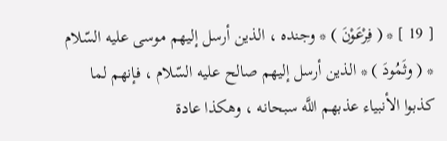[ 19 ] * ( فِرْعَوْنَ ) * وجنده ، الذين أرسل إليهم موسى عليه السّلام * ( وثَمُودَ ) * الذين أرسل إليهم صالح عليه السّلام ، فإنهم لما كذبوا الأنبياء عذبهم اللَّه سبحانه ، وهكذا عادة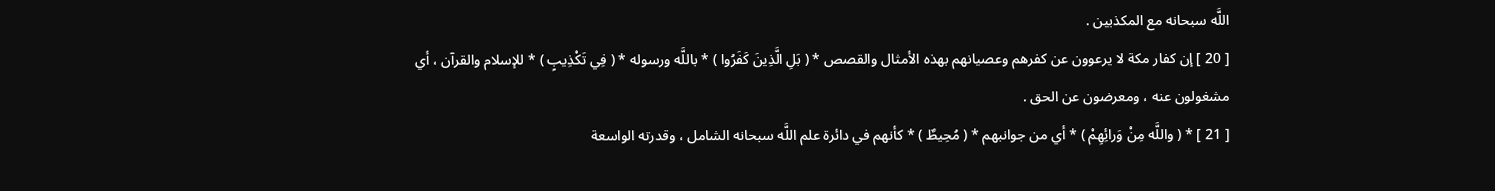اللَّه سبحانه مع المكذبين .
[ 20 ] إن كفار مكة لا يرعوون عن كفرهم وعصيانهم بهذه الأمثال والقصص * ( بَلِ الَّذِينَ كَفَرُوا ) * باللَّه ورسوله * ( فِي تَكْذِيبٍ ) * للإسلام والقرآن ، أي مشغولون عنه ، ومعرضون عن الحق .
[ 21 ] * ( واللَّه مِنْ وَرائِهِمْ ) * أي من جوانبهم * ( مُحِيطٌ ) * كأنهم في دائرة علم اللَّه سبحانه الشامل ، وقدرته الواسعة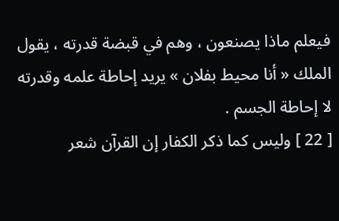فيعلم ماذا يصنعون ، وهم في قبضة قدرته ، يقول الملك « أنا محيط بفلان » يريد إحاطة علمه وقدرته لا إحاطة الجسم .
[ 22 ] وليس كما ذكر الكفار إن القرآن شعر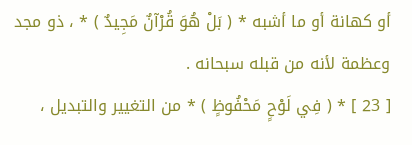أو كهانة أو ما أشبه * ( بَلْ هُوَ قُرْآنٌ مَجِيدٌ ) * ، ذو مجد وعظمة لأنه من قبله سبحانه .
[ 23 ] * ( فِي لَوْحٍ مَحْفُوظٍ ) * من التغيير والتبديل ،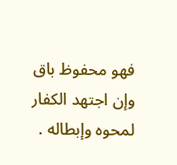فهو محفوظ باق وإن اجتهد الكفار لمحوه وإبطاله .